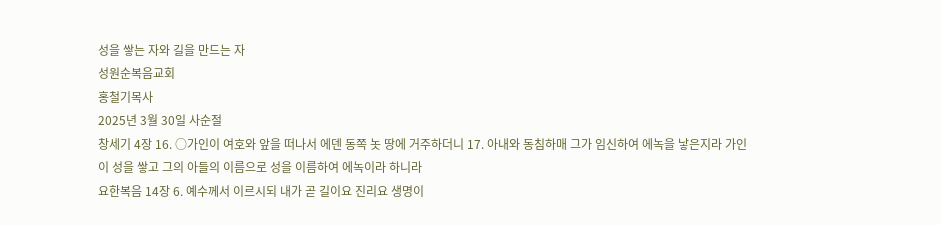성을 쌓는 자와 길을 만드는 자
성원순복음교회
홍철기목사
2025년 3월 30일 사순절
창세기 4장 16. ○가인이 여호와 앞을 떠나서 에덴 동쪽 놋 땅에 거주하더니 17. 아내와 동침하매 그가 임신하여 에녹을 낳은지라 가인이 성을 쌓고 그의 아들의 이름으로 성을 이름하여 에녹이라 하니라
요한복음 14장 6. 예수께서 이르시되 내가 곧 길이요 진리요 생명이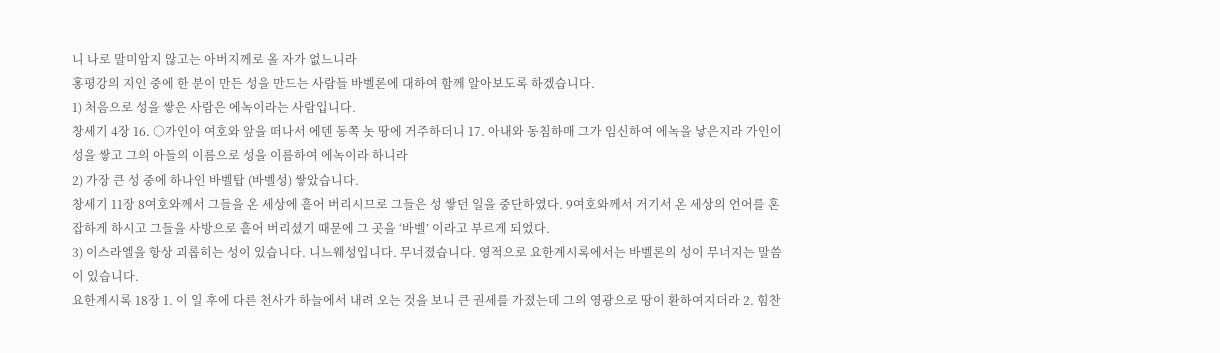니 나로 말미암지 않고는 아버지께로 올 자가 없느니라
홍평강의 지인 중에 한 분이 만든 성을 만드는 사람들 바벨론에 대하여 함께 알아보도록 하겠습니다.
1) 처음으로 성을 쌓은 사람은 에녹이라는 사람입니다.
창세기 4장 16. ○가인이 여호와 앞을 떠나서 에덴 동쪽 놋 땅에 거주하더니 17. 아내와 동침하매 그가 임신하여 에녹을 낳은지라 가인이 성을 쌓고 그의 아들의 이름으로 성을 이름하여 에녹이라 하니라
2) 가장 큰 성 중에 하나인 바벨탑 (바벨성) 쌓았습니다.
창세기 11장 8여호와께서 그들을 온 세상에 흩어 버리시므로 그들은 성 쌓던 일을 중단하였다. 9여호와께서 거기서 온 세상의 언어를 혼잡하게 하시고 그들을 사방으로 흩어 버리셨기 때문에 그 곳을 ‘바벨’ 이라고 부르게 되었다.
3) 이스라엘을 항상 괴롭히는 성이 있습니다. 니느웨성입니다. 무너졌습니다. 영적으로 요한계시록에서는 바벨론의 성이 무너지는 말씀이 있습니다.
요한계시록 18장 1. 이 일 후에 다른 천사가 하늘에서 내려 오는 것을 보니 큰 권세를 가졌는데 그의 영광으로 땅이 환하여지더라 2. 힘찬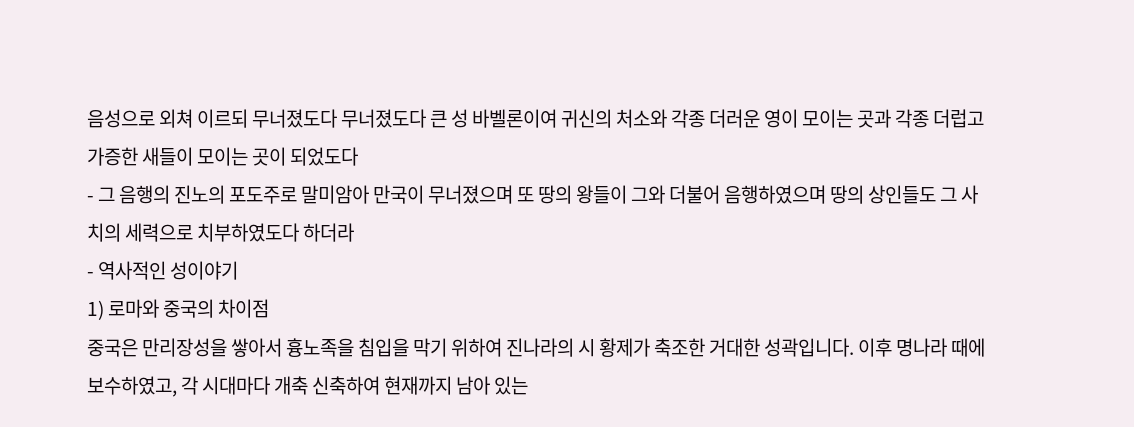음성으로 외쳐 이르되 무너졌도다 무너졌도다 큰 성 바벨론이여 귀신의 처소와 각종 더러운 영이 모이는 곳과 각종 더럽고 가증한 새들이 모이는 곳이 되었도다
- 그 음행의 진노의 포도주로 말미암아 만국이 무너졌으며 또 땅의 왕들이 그와 더불어 음행하였으며 땅의 상인들도 그 사치의 세력으로 치부하였도다 하더라
- 역사적인 성이야기
1) 로마와 중국의 차이점
중국은 만리장성을 쌓아서 흉노족을 침입을 막기 위하여 진나라의 시 황제가 축조한 거대한 성곽입니다. 이후 명나라 때에 보수하였고, 각 시대마다 개축 신축하여 현재까지 남아 있는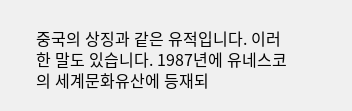중국의 상징과 같은 유적입니다. 이러한 말도 있습니다. 1987년에 유네스코의 세계문화유산에 등재되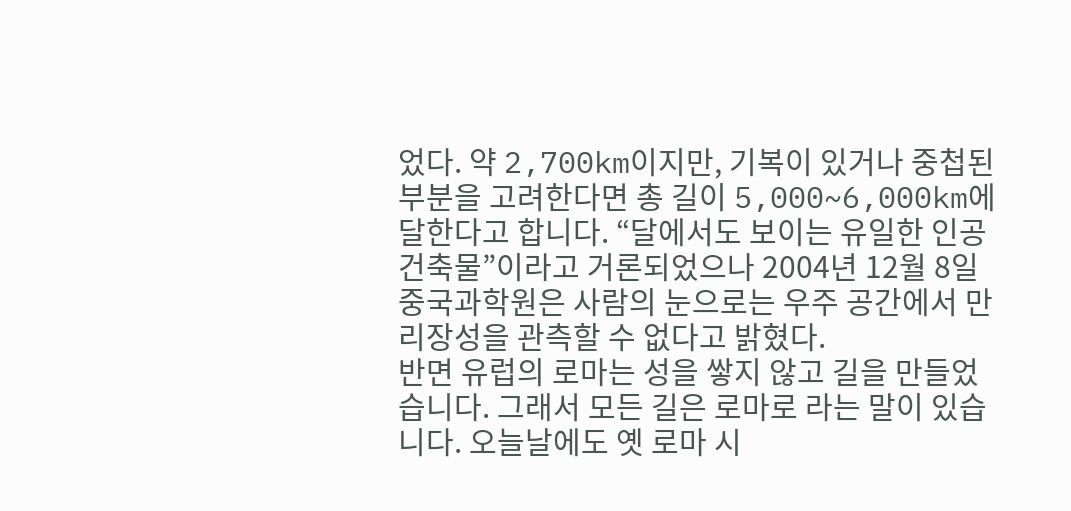었다. 약 2,700km이지만, 기복이 있거나 중첩된 부분을 고려한다면 총 길이 5,000~6,000km에 달한다고 합니다. “달에서도 보이는 유일한 인공 건축물”이라고 거론되었으나 2004년 12월 8일 중국과학원은 사람의 눈으로는 우주 공간에서 만리장성을 관측할 수 없다고 밝혔다.
반면 유럽의 로마는 성을 쌓지 않고 길을 만들었습니다. 그래서 모든 길은 로마로 라는 말이 있습니다. 오늘날에도 옛 로마 시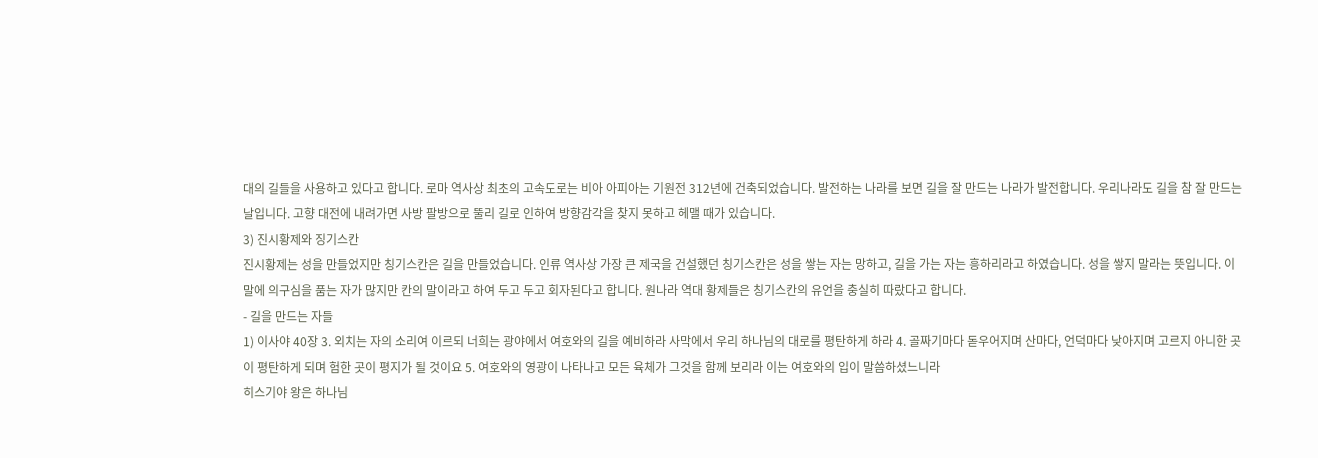대의 길들을 사용하고 있다고 합니다. 로마 역사상 최초의 고속도로는 비아 아피아는 기원전 312년에 건축되었습니다. 발전하는 나라를 보면 길을 잘 만드는 나라가 발전합니다. 우리나라도 길을 참 잘 만드는 날입니다. 고향 대전에 내려가면 사방 팔방으로 뚤리 길로 인하여 방향감각을 찾지 못하고 헤맬 때가 있습니다.
3) 진시황제와 징기스칸
진시황제는 성을 만들었지만 칭기스칸은 길을 만들었습니다. 인류 역사상 가장 큰 제국을 건설했던 칭기스칸은 성을 쌓는 자는 망하고, 길을 가는 자는 흥하리라고 하였습니다. 성을 쌓지 말라는 뜻입니다. 이 말에 의구심을 품는 자가 많지만 칸의 말이라고 하여 두고 두고 회자된다고 합니다. 원나라 역대 황제들은 칭기스칸의 유언을 충실히 따랐다고 합니다.
- 길을 만드는 자들
1) 이사야 40장 3. 외치는 자의 소리여 이르되 너희는 광야에서 여호와의 길을 예비하라 사막에서 우리 하나님의 대로를 평탄하게 하라 4. 골짜기마다 돋우어지며 산마다, 언덕마다 낮아지며 고르지 아니한 곳이 평탄하게 되며 험한 곳이 평지가 될 것이요 5. 여호와의 영광이 나타나고 모든 육체가 그것을 함께 보리라 이는 여호와의 입이 말씀하셨느니라
히스기야 왕은 하나님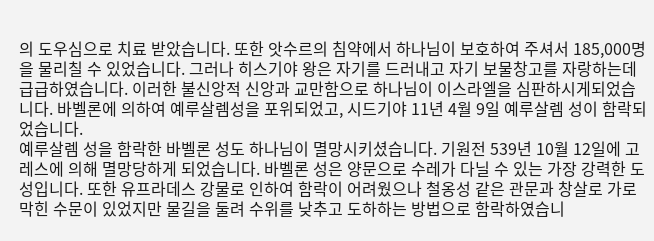의 도우심으로 치료 받았습니다. 또한 앗수르의 침약에서 하나님이 보호하여 주셔서 185,000명을 물리칠 수 있었습니다. 그러나 히스기야 왕은 자기를 드러내고 자기 보물창고를 자랑하는데 급급하였습니다. 이러한 불신앙적 신앙과 교만함으로 하나님이 이스라엘을 심판하시게되었습니다. 바벨론에 의하여 예루살렘성을 포위되었고, 시드기야 11년 4월 9일 예루살렘 성이 함락되었습니다.
예루살렘 성을 함락한 바벨론 성도 하나님이 멸망시키셨습니다. 기원전 539년 10월 12일에 고레스에 의해 멸망당하게 되었습니다. 바벨론 성은 양문으로 수레가 다닐 수 있는 가장 강력한 도성입니다. 또한 유프라데스 강물로 인하여 함락이 어려웠으나 철옹성 같은 관문과 창살로 가로막힌 수문이 있었지만 물길을 둘려 수위를 낮추고 도하하는 방법으로 함락하였습니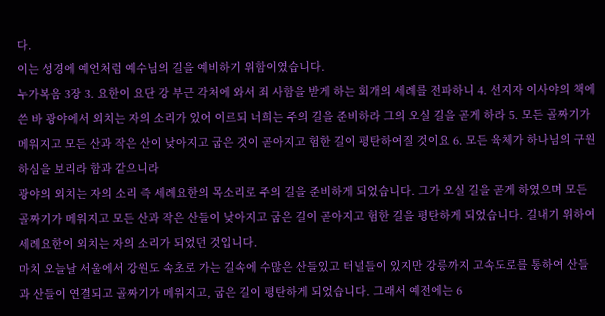다.
이는 성경에 예언처럼 예수님의 길을 예비하기 위함이였습니다.
누가복음 3장 3. 요한이 요단 강 부근 각처에 와서 죄 사함을 받게 하는 회개의 세례를 전파하니 4. 선지자 이사야의 책에 쓴 바 광야에서 외치는 자의 소리가 있어 이르되 너희는 주의 길을 준비하라 그의 오실 길을 곧게 하라 5. 모든 골짜기가 메워지고 모든 산과 작은 산이 낮아지고 굽은 것이 곧아지고 험한 길이 평탄하여질 것이요 6. 모든 육체가 하나님의 구원하심을 보리라 함과 같으니라
광야의 외치는 자의 소리 즉 세례요한의 목소리로 주의 길을 준비하게 되었습니다. 그가 오실 길을 곧게 하였으며 모든 골짜기가 메워지고 모든 산과 작은 산들이 낮아지고 굽은 길이 곧아지고 험한 길을 평탄하게 되었습니다. 길내기 위하여 세례요한이 외치는 자의 소리가 되었던 것입니다.
마치 오늘날 서울에서 강원도 속초로 가는 길속에 수많은 산들있고 터널들이 있지만 강릉까지 고속도로를 통하여 산들과 산들이 연결되고 골짜기가 메워지고, 굽은 길이 평탄하게 되었습니다. 그래서 예전에는 6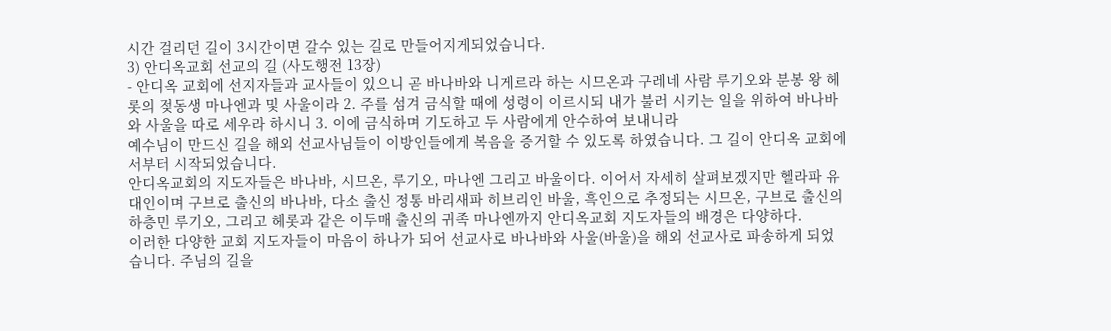시간 걸리던 길이 3시간이면 갈수 있는 길로 만들어지게되었습니다.
3) 안디옥교회 선교의 길 (사도행전 13장)
- 안디옥 교회에 선지자들과 교사들이 있으니 곧 바나바와 니게르라 하는 시므온과 구레네 사람 루기오와 분봉 왕 헤롯의 젖동생 마나엔과 및 사울이라 2. 주를 섬겨 금식할 때에 성령이 이르시되 내가 불러 시키는 일을 위하여 바나바와 사울을 따로 세우라 하시니 3. 이에 금식하며 기도하고 두 사람에게 안수하여 보내니라
예수님이 만드신 길을 해외 선교사님들이 이방인들에게 복음을 증거할 수 있도록 하였습니다. 그 길이 안디옥 교회에서부터 시작되었습니다.
안디옥교회의 지도자들은 바나바, 시므온, 루기오, 마나엔 그리고 바울이다. 이어서 자세히 살펴보겠지만 헬라파 유대인이며 구브로 출신의 바나바, 다소 출신 정통 바리새파 히브리인 바울, 흑인으로 추정되는 시므온, 구브로 출신의 하층민 루기오, 그리고 헤롯과 같은 이두매 출신의 귀족 마나엔까지 안디옥교회 지도자들의 배경은 다양하다.
이러한 다양한 교회 지도자들이 마음이 하나가 되어 선교사로 바나바와 사울(바울)을 해외 선교사로 파송하게 되었습니다. 주님의 길을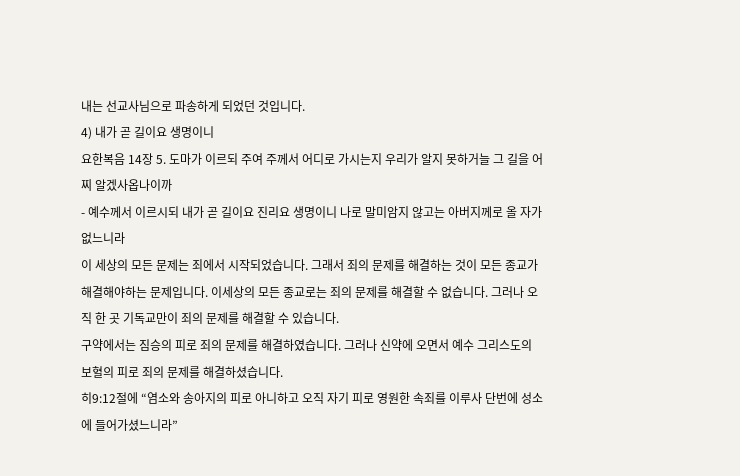내는 선교사님으로 파송하게 되었던 것입니다.
4) 내가 곧 길이요 생명이니
요한복음 14장 5. 도마가 이르되 주여 주께서 어디로 가시는지 우리가 알지 못하거늘 그 길을 어찌 알겠사옵나이까
- 예수께서 이르시되 내가 곧 길이요 진리요 생명이니 나로 말미암지 않고는 아버지께로 올 자가 없느니라
이 세상의 모든 문제는 죄에서 시작되었습니다. 그래서 죄의 문제를 해결하는 것이 모든 종교가 해결해야하는 문제입니다. 이세상의 모든 종교로는 죄의 문제를 해결할 수 없습니다. 그러나 오직 한 곳 기독교만이 죄의 문제를 해결할 수 있습니다.
구약에서는 짐승의 피로 죄의 문제를 해결하였습니다. 그러나 신약에 오면서 예수 그리스도의 보혈의 피로 죄의 문제를 해결하셨습니다.
히9:12절에 “염소와 송아지의 피로 아니하고 오직 자기 피로 영원한 속죄를 이루사 단번에 성소에 들어가셨느니라”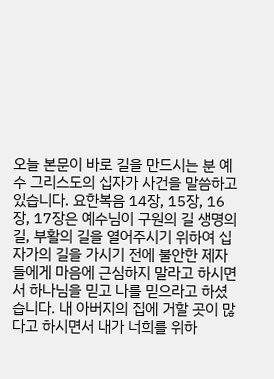오늘 본문이 바로 길을 만드시는 분 예수 그리스도의 십자가 사건을 말씀하고 있습니다. 요한복음 14장, 15장, 16장, 17장은 예수님이 구원의 길 생명의 길, 부활의 길을 열어주시기 위하여 십자가의 길을 가시기 전에 불안한 제자들에게 마음에 근심하지 말라고 하시면서 하나님을 믿고 나를 믿으라고 하셨습니다. 내 아버지의 집에 거할 곳이 많다고 하시면서 내가 너희를 위하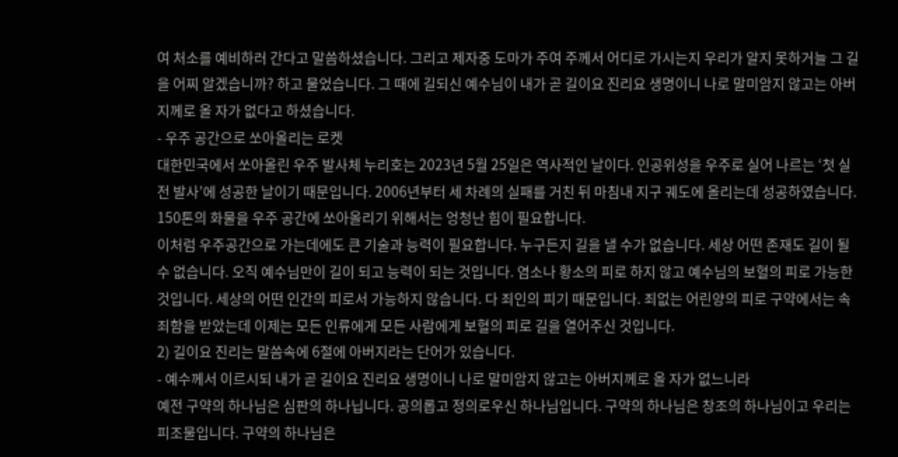여 처소를 예비하러 간다고 말씀하셨습니다. 그리고 제자중 도마가 주여 주께서 어디로 가시는지 우리가 알지 못하거늘 그 길을 어찌 알겠습니까? 하고 물었습니다. 그 때에 길되신 예수님이 내가 곧 길이요 진리요 생명이니 나로 말미암지 않고는 아버지께로 올 자가 없다고 하셨습니다.
- 우주 공간으로 쏘아올리는 로켓
대한민국에서 쏘아올린 우주 발사체 누리호는 2023년 5월 25일은 역사적인 날이다. 인공위성을 우주로 실어 나르는 ‘첫 실전 발사’에 성공한 날이기 때문입니다. 2006년부터 세 차례의 실패를 거친 뒤 마침내 지구 궤도에 올리는데 성공하였습니다. 150톤의 화물을 우주 공간에 쏘아올리기 위해서는 엉청난 힘이 필요합니다.
이처럼 우주공간으로 가는데에도 큰 기술과 능력이 필요합니다. 누구든지 길을 낼 수가 없습니다. 세상 어떤 존재도 길이 될 수 없습니다. 오직 예수님만이 길이 되고 능력이 되는 것입니다. 염소나 황소의 피로 하지 않고 예수님의 보혈의 피로 가능한 것입니다. 세상의 어떤 인간의 피로서 가능하지 않습니다. 다 죄인의 피기 때문입니다. 죄없는 어린양의 피로 구약에서는 속죄함을 받았는데 이제는 모든 인류에게 모든 사람에게 보혈의 피로 길을 열어주신 것입니다.
2) 길이요 진리는 말씀속에 6절에 아버지라는 단어가 있습니다.
- 예수께서 이르시되 내가 곧 길이요 진리요 생명이니 나로 말미암지 않고는 아버지께로 올 자가 없느니라
예전 구약의 하나님은 심판의 하나닙니다. 공의롭고 정의로우신 하나님입니다. 구약의 하나님은 창조의 하나님이고 우리는 피조물입니다. 구약의 하나님은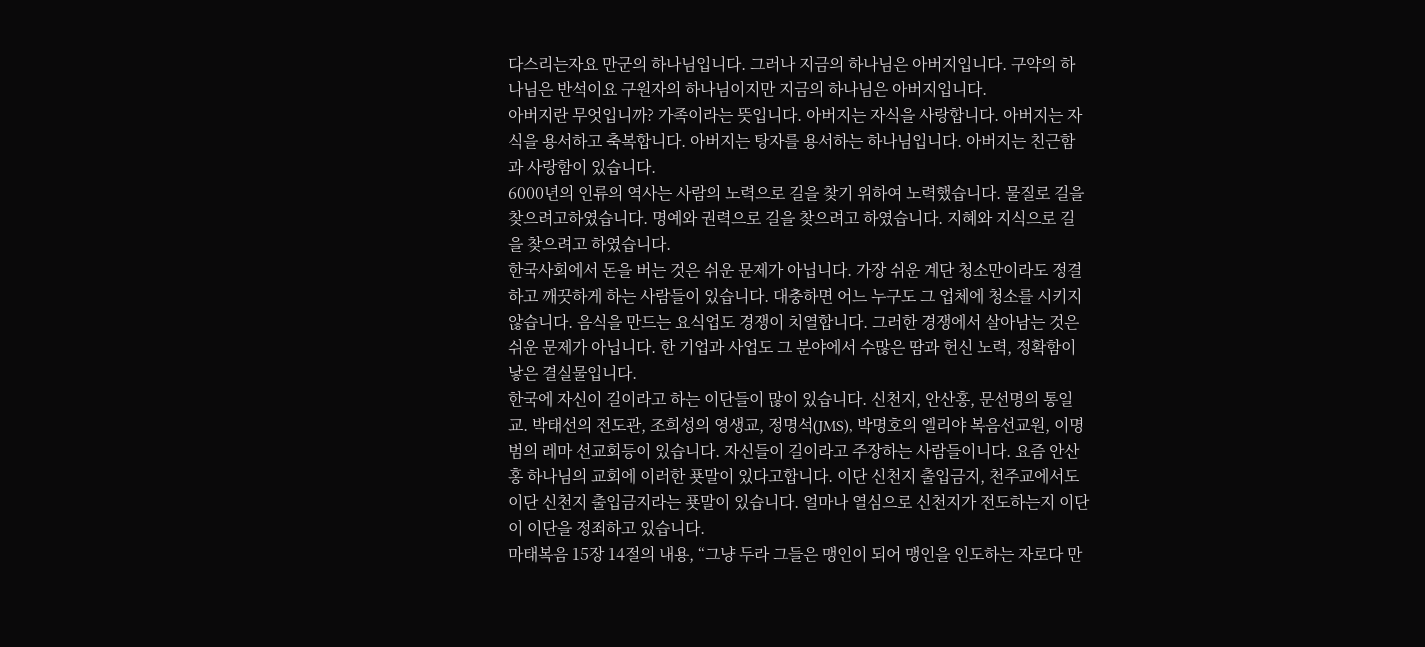다스리는자요 만군의 하나님입니다. 그러나 지금의 하나님은 아버지입니다. 구약의 하나님은 반석이요 구원자의 하나님이지만 지금의 하나님은 아버지입니다.
아버지란 무엇입니까? 가족이라는 뜻입니다. 아버지는 자식을 사랑합니다. 아버지는 자식을 용서하고 축복합니다. 아버지는 탕자를 용서하는 하나님입니다. 아버지는 친근함과 사랑함이 있습니다.
6000년의 인류의 역사는 사람의 노력으로 길을 찾기 위하여 노력했습니다. 물질로 길을 찾으려고하였습니다. 명예와 권력으로 길을 찾으려고 하였습니다. 지혜와 지식으로 길을 찾으려고 하였습니다.
한국사회에서 돈을 버는 것은 쉬운 문제가 아닙니다. 가장 쉬운 계단 청소만이라도 정결하고 깨끗하게 하는 사람들이 있습니다. 대충하면 어느 누구도 그 업체에 청소를 시키지 않습니다. 음식을 만드는 요식업도 경쟁이 치열합니다. 그러한 경쟁에서 살아남는 것은 쉬운 문제가 아닙니다. 한 기업과 사업도 그 분야에서 수많은 땀과 헌신 노력, 정확함이 낳은 결실물입니다.
한국에 자신이 길이라고 하는 이단들이 많이 있습니다. 신천지, 안산홍, 문선명의 통일교. 박태선의 전도관, 조희성의 영생교, 정명석(JMS), 박명호의 엘리야 복음선교원, 이명범의 레마 선교회등이 있습니다. 자신들이 길이라고 주장하는 사람들이니다. 요즘 안산홍 하나님의 교회에 이러한 푯말이 있다고합니다. 이단 신천지 출입금지, 천주교에서도 이단 신천지 출입금지라는 푯말이 있습니다. 얼마나 열심으로 신천지가 전도하는지 이단이 이단을 정죄하고 있습니다.
마태복음 15장 14절의 내용, “그냥 두라 그들은 맹인이 되어 맹인을 인도하는 자로다 만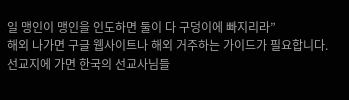일 맹인이 맹인을 인도하면 둘이 다 구덩이에 빠지리라”
해외 나가면 구글 웹사이트나 해외 거주하는 가이드가 필요합니다. 선교지에 가면 한국의 선교사님들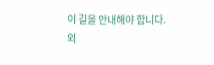이 길을 안내해야 합니다. 외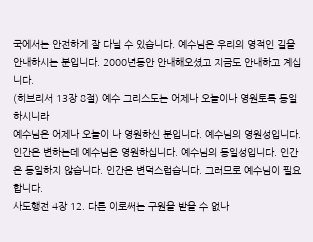국에서는 안전하게 잘 다닐 수 있습니다. 예수님은 우리의 영적인 길을 안내하시는 분입니다. 2000년동안 안내해오셨고 지금도 안내하고 계십니다.
(히브리서 13장 8절) 예수 그리스도는 어제나 오늘이나 영원토록 동일하시니라
예수님은 어제나 오늘이 나 영원하신 분입니다. 예수님의 영원성입니다. 인간은 변하는데 예수님은 영원하십니다. 예수님의 동일성입니다. 인간은 동일하지 않습니다. 인간은 변덕스럽습니다. 그러므로 예수님이 필요합니다.
사도행전 4장 12. 다른 이로써는 구원을 받을 수 없나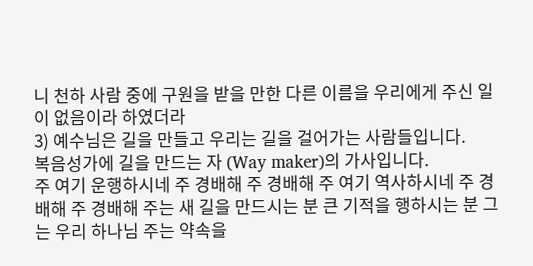니 천하 사람 중에 구원을 받을 만한 다른 이름을 우리에게 주신 일이 없음이라 하였더라
3) 예수님은 길을 만들고 우리는 길을 걸어가는 사람들입니다.
복음성가에 길을 만드는 자 (Way maker)의 가사입니다.
주 여기 운행하시네 주 경배해 주 경배해 주 여기 역사하시네 주 경배해 주 경배해 주는 새 길을 만드시는 분 큰 기적을 행하시는 분 그는 우리 하나님 주는 약속을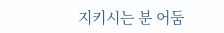지키시는 분 어둠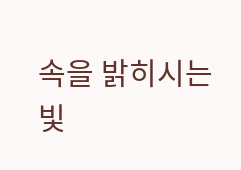속을 밝히시는 빛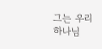그는 우리 하나님